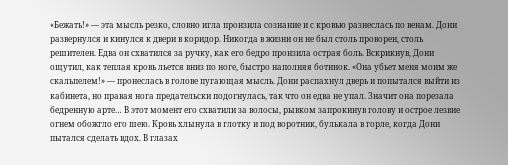«Бежать!» — эта мысль резко, словно игла пронзила сознание и с кровью разнеслась по венам. Дони развернулся и кинулся к двери в коридор. Никогда в жизни он не был столь проворен, столь решителен. Едва он схватился за ручку, как его бедро пронзила острая боль. Вскрикнув, Дони ощутил, как теплая кровь льется вниз по ноге, быстро наполняя ботинок. «Она убьет меня моим же скальпелем!» — пронеслась в голове пугающая мысль. Дони распахнул дверь и попытался выйти из кабинета, но правая нога предательски подогнулась, так что он едва не упал. Значит она порезала бедренную арте… В этот момент его схватили за волосы, рывком запрокинув голову и острое лезвие огнем обожгло его шею. Кровь хлынула в глотку и под воротник, булькала в горле, когда Дони пытался сделать вдох. В глазах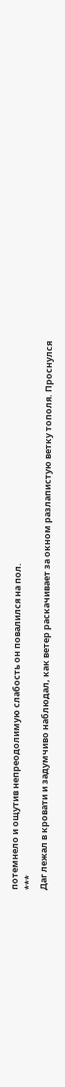потемнело и ощутив непреодолимую слабость он повалился на пол.
***
Даг лежал в кровати и задумчиво наблюдал, как ветер раскачивает за окном разлапистую ветку тополя. Проснулся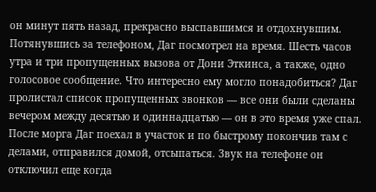он минут пять назад, прекрасно выспавшимся и отдохнувшим. Потянувшись за телефоном, Даг посмотрел на время. Шесть часов утра и три пропущенных вызова от Дони Эткинса, а также, одно голосовое сообщение. Что интересно ему могло понадобиться? Даг пролистал список пропущенных звонков — все они были сделаны вечером между десятью и одиннадцатью — он в это время уже спал. После морга Даг поехал в участок и по быстрому покончив там с делами, отправился домой, отсыпаться. Звук на телефоне он отключил еще когда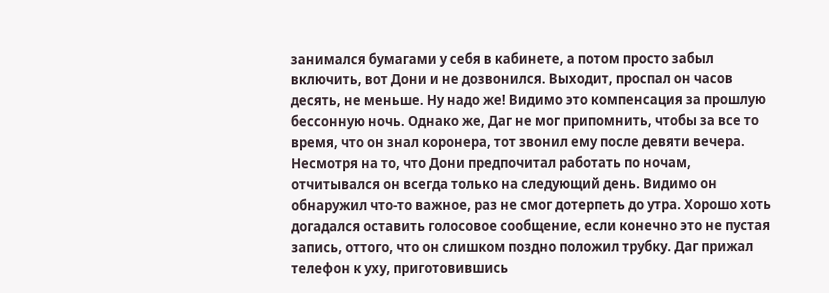занимался бумагами у себя в кабинете, а потом просто забыл включить, вот Дони и не дозвонился. Выходит, проспал он часов десять, не меньше. Ну надо же! Видимо это компенсация за прошлую бессонную ночь. Однако же, Даг не мог припомнить, чтобы за все то время, что он знал коронера, тот звонил ему после девяти вечера. Несмотря на то, что Дони предпочитал работать по ночам, отчитывался он всегда только на следующий день. Видимо он обнаружил что-то важное, раз не смог дотерпеть до утра. Хорошо хоть догадался оставить голосовое сообщение, если конечно это не пустая запись, оттого, что он слишком поздно положил трубку. Даг прижал телефон к уху, приготовившись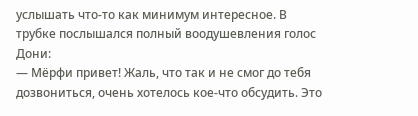услышать что-то как минимум интересное. В трубке послышался полный воодушевления голос Дони:
— Мёрфи привет! Жаль, что так и не смог до тебя дозвониться, очень хотелось кое-что обсудить. Это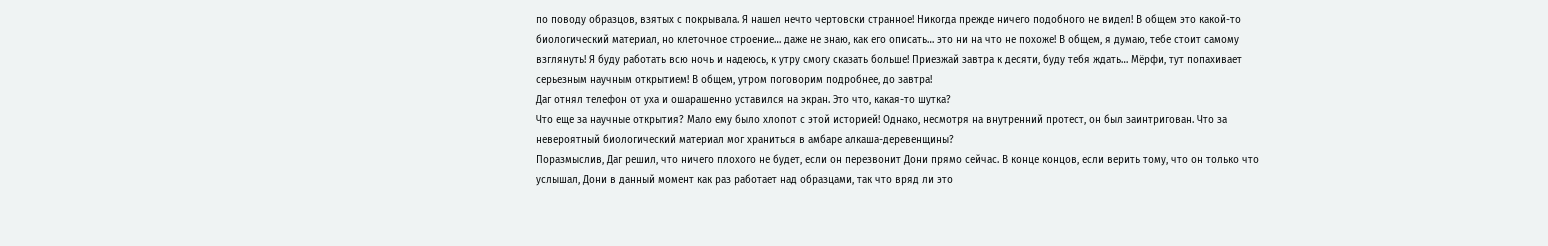по поводу образцов, взятых с покрывала. Я нашел нечто чертовски странное! Никогда прежде ничего подобного не видел! В общем это какой-то биологический материал, но клеточное строение… даже не знаю, как его описать… это ни на что не похоже! В общем, я думаю, тебе стоит самому взглянуть! Я буду работать всю ночь и надеюсь, к утру смогу сказать больше! Приезжай завтра к десяти, буду тебя ждать… Мёрфи, тут попахивает серьезным научным открытием! В общем, утром поговорим подробнее, до завтра!
Даг отнял телефон от уха и ошарашенно уставился на экран. Это что, какая-то шутка?
Что еще за научные открытия? Мало ему было хлопот с этой историей! Однако, несмотря на внутренний протест, он был заинтригован. Что за невероятный биологический материал мог храниться в амбаре алкаша-деревенщины?
Поразмыслив, Даг решил, что ничего плохого не будет, если он перезвонит Дони прямо сейчас. В конце концов, если верить тому, что он только что услышал, Дони в данный момент как раз работает над образцами, так что вряд ли это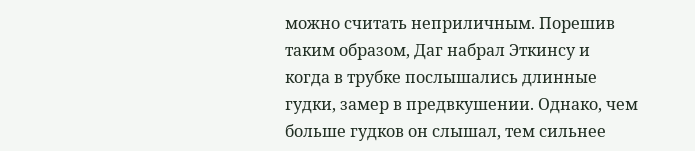можно считать неприличным. Порешив таким образом, Даг набрал Эткинсу и когда в трубке послышались длинные гудки, замер в предвкушении. Однако, чем больше гудков он слышал, тем сильнее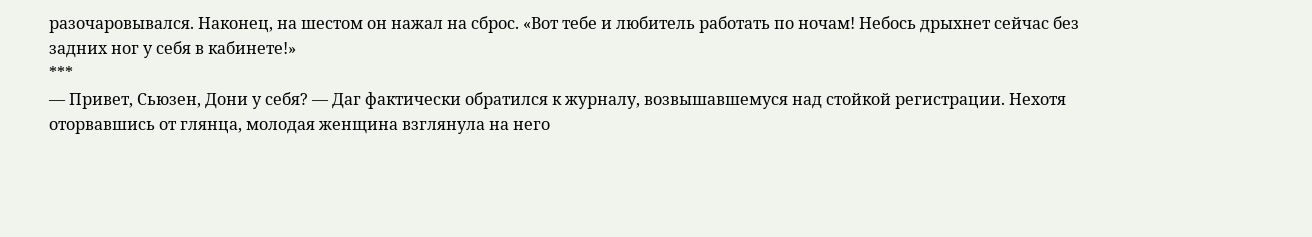разочаровывался. Наконец, на шестом он нажал на сброс. «Вот тебе и любитель работать по ночам! Небось дрыхнет сейчас без задних ног у себя в кабинете!»
***
— Привет, Сьюзен, Дони у себя? — Даг фактически обратился к журналу, возвышавшемуся над стойкой регистрации. Нехотя оторвавшись от глянца, молодая женщина взглянула на него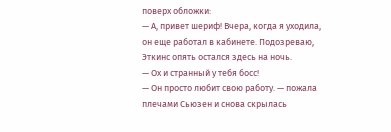поверх обложки:
— А, привет шериф! Вчера, когда я уходила, он еще работал в кабинете. Подозреваю, Эткинс опять остался здесь на ночь.
— Ох и странный у тебя босс!
— Он просто любит свою работу. — пожала плечами Сьюзен и снова скрылась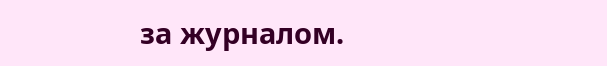за журналом.